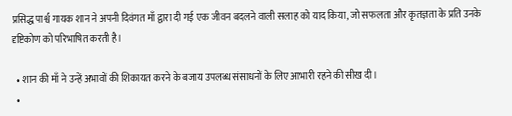प्रसिद्ध पार्श्व गायक शान ने अपनी दिवंगत माँ द्वारा दी गई एक जीवन बदलने वाली सलाह को याद किया, जो सफलता और कृतज्ञता के प्रति उनके दृष्टिकोण को परिभाषित करती है।

  • शान की माँ ने उन्हें अभावों की शिकायत करने के बजाय उपलब्ध संसाधनों के लिए आभारी रहने की सीख दी।
  •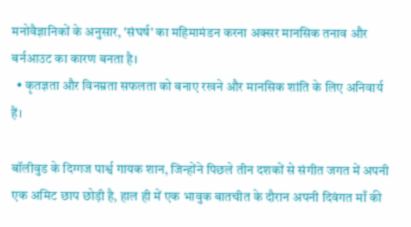मनोवैज्ञानिकों के अनुसार, 'संघर्ष' का महिमामंडन करना अक्सर मानसिक तनाव और बर्नआउट का कारण बनता है।
  • कृतज्ञता और विनम्रता सफलता को बनाए रखने और मानसिक शांति के लिए अनिवार्य हैं।

बॉलीवुड के दिग्गज पार्श्व गायक शान, जिन्होंने पिछले तीन दशकों से संगीत जगत में अपनी एक अमिट छाप छोड़ी है, हाल ही में एक भावुक बातचीत के दौरान अपनी दिवंगत माँ की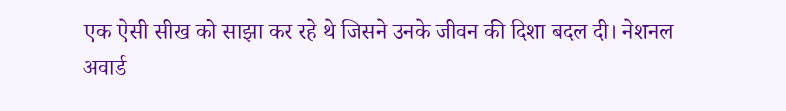एक ऐसी सीख को साझा कर रहे थे जिसने उनके जीवन की दिशा बदल दी। नेशनल अवार्ड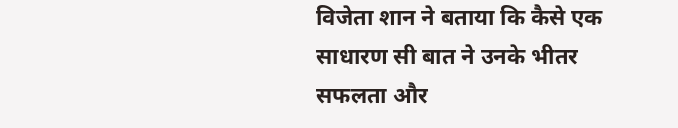विजेता शान ने बताया कि कैसे एक साधारण सी बात ने उनके भीतर सफलता और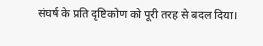संघर्ष के प्रति दृष्टिकोण को पूरी तरह से बदल दिया।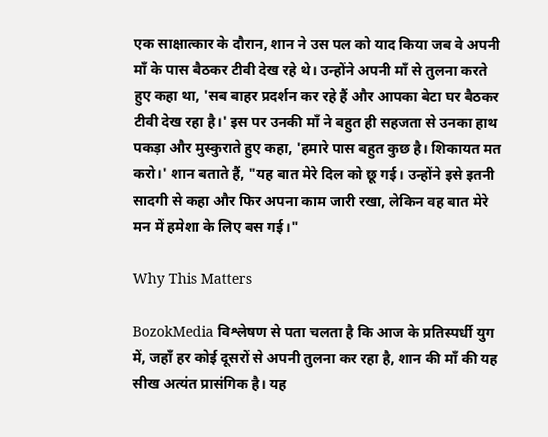एक साक्षात्कार के दौरान, शान ने उस पल को याद किया जब वे अपनी माँ के पास बैठकर टीवी देख रहे थे। उन्होंने अपनी माँ से तुलना करते हुए कहा था, 'सब बाहर प्रदर्शन कर रहे हैं और आपका बेटा घर बैठकर टीवी देख रहा है।' इस पर उनकी माँ ने बहुत ही सहजता से उनका हाथ पकड़ा और मुस्कुराते हुए कहा, 'हमारे पास बहुत कुछ है। शिकायत मत करो।' शान बताते हैं, "यह बात मेरे दिल को छू गई। उन्होंने इसे इतनी सादगी से कहा और फिर अपना काम जारी रखा, लेकिन वह बात मेरे मन में हमेशा के लिए बस गई।"

Why This Matters

BozokMedia विश्लेषण से पता चलता है कि आज के प्रतिस्पर्धी युग में, जहाँ हर कोई दूसरों से अपनी तुलना कर रहा है, शान की माँ की यह सीख अत्यंत प्रासंगिक है। यह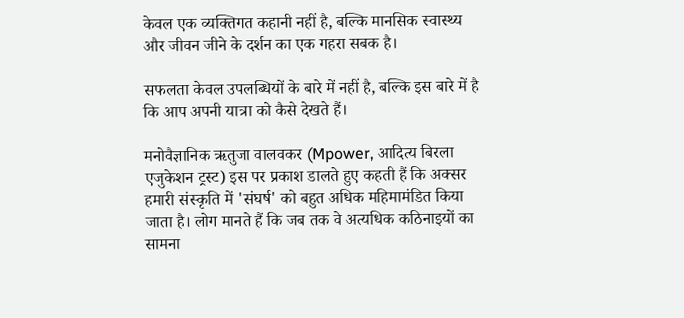केवल एक व्यक्तिगत कहानी नहीं है, बल्कि मानसिक स्वास्थ्य और जीवन जीने के दर्शन का एक गहरा सबक है।

सफलता केवल उपलब्धियों के बारे में नहीं है, बल्कि इस बारे में है कि आप अपनी यात्रा को कैसे देखते हैं।

मनोवैज्ञानिक ऋतुजा वालवकर (Mpower, आदित्य बिरला एजुकेशन ट्रस्ट) इस पर प्रकाश डालते हुए कहती हैं कि अक्सर हमारी संस्कृति में 'संघर्ष' को बहुत अधिक महिमामंडित किया जाता है। लोग मानते हैं कि जब तक वे अत्यधिक कठिनाइयों का सामना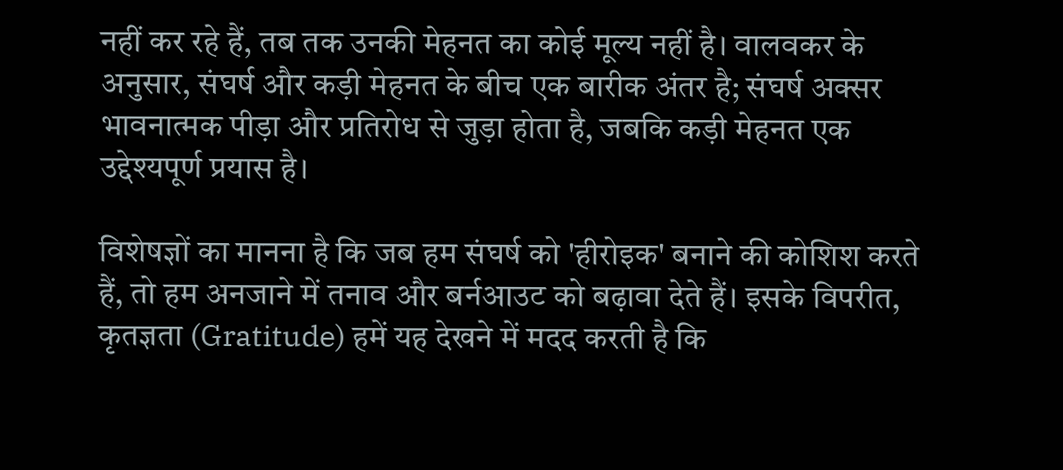नहीं कर रहे हैं, तब तक उनकी मेहनत का कोई मूल्य नहीं है। वालवकर के अनुसार, संघर्ष और कड़ी मेहनत के बीच एक बारीक अंतर है; संघर्ष अक्सर भावनात्मक पीड़ा और प्रतिरोध से जुड़ा होता है, जबकि कड़ी मेहनत एक उद्देश्यपूर्ण प्रयास है।

विशेषज्ञों का मानना है कि जब हम संघर्ष को 'हीरोइक' बनाने की कोशिश करते हैं, तो हम अनजाने में तनाव और बर्नआउट को बढ़ावा देते हैं। इसके विपरीत, कृतज्ञता (Gratitude) हमें यह देखने में मदद करती है कि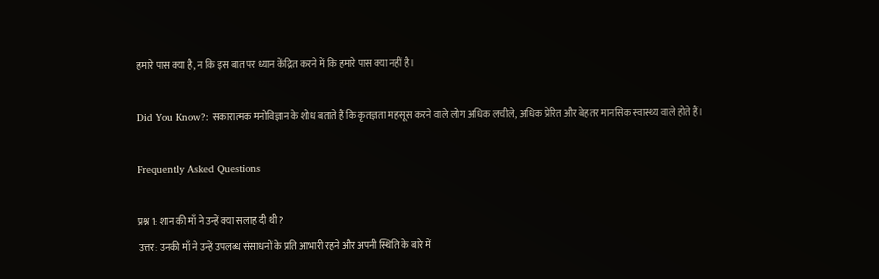हमारे पास क्या है, न कि इस बात पर ध्यान केंद्रित करने में कि हमारे पास क्या नहीं है।

Did You Know?: सकारात्मक मनोविज्ञान के शोध बताते हैं कि कृतज्ञता महसूस करने वाले लोग अधिक लचीले, अधिक प्रेरित और बेहतर मानसिक स्वास्थ्य वाले होते हैं।

Frequently Asked Questions

प्रश्न 1: शान की माँ ने उन्हें क्या सलाह दी थी?
उत्तर: उनकी माँ ने उन्हें उपलब्ध संसाधनों के प्रति आभारी रहने और अपनी स्थिति के बारे में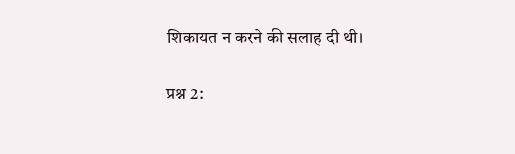शिकायत न करने की सलाह दी थी।

प्रश्न 2: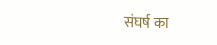संघर्ष का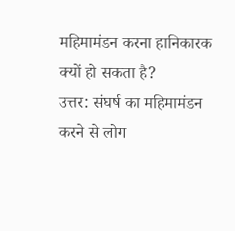महिमामंडन करना हानिकारक क्यों हो सकता है?
उत्तर: संघर्ष का महिमामंडन करने से लोग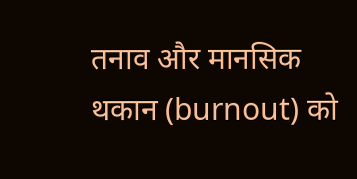तनाव और मानसिक थकान (burnout) को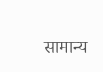सामान्य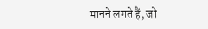मानने लगते हैं, जो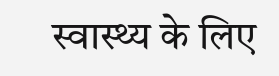स्वास्थ्य के लिए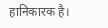हानिकारक है।